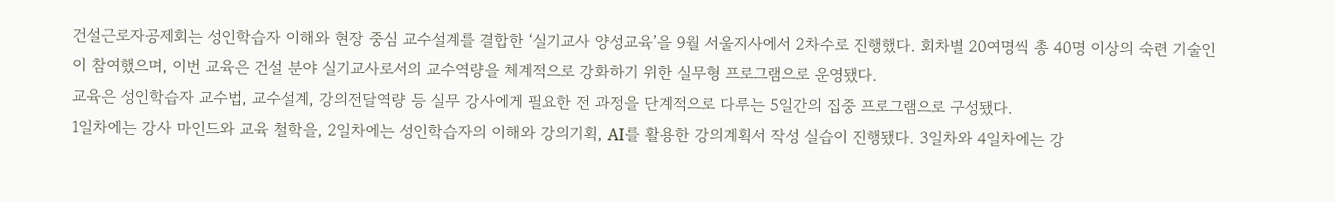건설근로자공제회는 성인학습자 이해와 현장 중심 교수설계를 결합한 ‘실기교사 양성교육’을 9월 서울지사에서 2차수로 진행했다. 회차별 20여명씩 총 40명 이상의 숙련 기술인이 참여했으며, 이번 교육은 건설 분야 실기교사로서의 교수역량을 체계적으로 강화하기 위한 실무형 프로그램으로 운영됐다.
교육은 성인학습자 교수법, 교수설계, 강의전달역량 등 실무 강사에게 필요한 전 과정을 단계적으로 다루는 5일간의 집중 프로그램으로 구성됐다.
1일차에는 강사 마인드와 교육 철학을, 2일차에는 성인학습자의 이해와 강의기획, AI를 활용한 강의계획서 작성 실습이 진행됐다. 3일차와 4일차에는 강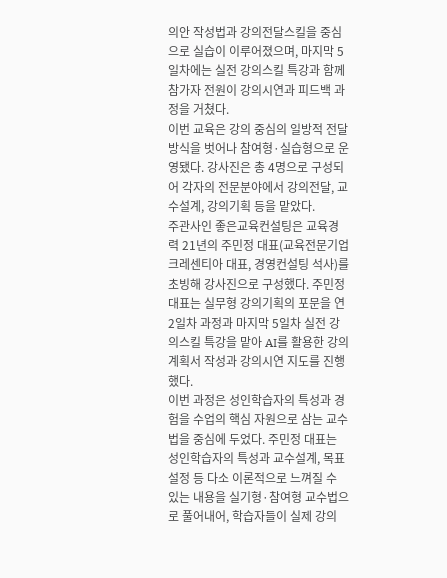의안 작성법과 강의전달스킬을 중심으로 실습이 이루어졌으며, 마지막 5일차에는 실전 강의스킬 특강과 함께 참가자 전원이 강의시연과 피드백 과정을 거쳤다.
이번 교육은 강의 중심의 일방적 전달 방식을 벗어나 참여형·실습형으로 운영됐다. 강사진은 총 4명으로 구성되어 각자의 전문분야에서 강의전달, 교수설계, 강의기획 등을 맡았다.
주관사인 좋은교육컨설팅은 교육경력 21년의 주민정 대표(교육전문기업 크레센티아 대표, 경영컨설팅 석사)를 초빙해 강사진으로 구성했다. 주민정 대표는 실무형 강의기획의 포문을 연 2일차 과정과 마지막 5일차 실전 강의스킬 특강을 맡아 AI를 활용한 강의계획서 작성과 강의시연 지도를 진행했다.
이번 과정은 성인학습자의 특성과 경험을 수업의 핵심 자원으로 삼는 교수법을 중심에 두었다. 주민정 대표는 성인학습자의 특성과 교수설계, 목표 설정 등 다소 이론적으로 느껴질 수 있는 내용을 실기형·참여형 교수법으로 풀어내어, 학습자들이 실제 강의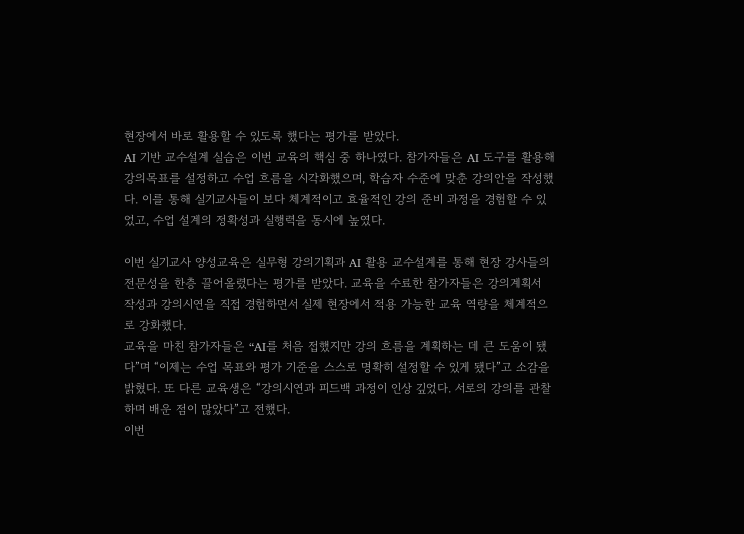현장에서 바로 활용할 수 있도록 했다는 평가를 받았다.
AI 기반 교수설계 실습은 이번 교육의 핵심 중 하나였다. 참가자들은 AI 도구를 활용해 강의목표를 설정하고 수업 흐름을 시각화했으며, 학습자 수준에 맞춘 강의안을 작성했다. 이를 통해 실기교사들이 보다 체계적이고 효율적인 강의 준비 과정을 경험할 수 있었고, 수업 설계의 정확성과 실행력을 동시에 높였다.

이번 실기교사 양성교육은 실무형 강의기획과 AI 활용 교수설계를 통해 현장 강사들의 전문성을 한층 끌어올렸다는 평가를 받았다. 교육을 수료한 참가자들은 강의계획서 작성과 강의시연을 직접 경험하면서 실제 현장에서 적용 가능한 교육 역량을 체계적으로 강화했다.
교육을 마친 참가자들은 “AI를 처음 접했지만 강의 흐름을 계획하는 데 큰 도움이 됐다”며 “이제는 수업 목표와 평가 기준을 스스로 명확히 설정할 수 있게 됐다”고 소감을 밝혔다. 또 다른 교육생은 “강의시연과 피드백 과정이 인상 깊었다. 서로의 강의를 관찰하며 배운 점이 많았다”고 전했다.
이번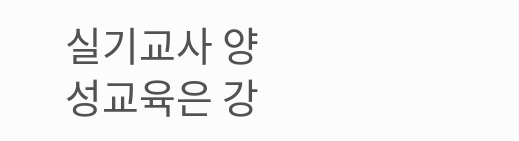실기교사 양성교육은 강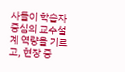사들이 학습자 중심의 교수설계 역량을 기르고, 현장 중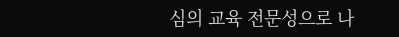심의 교육 전문성으로 나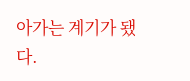아가는 계기가 됐다.